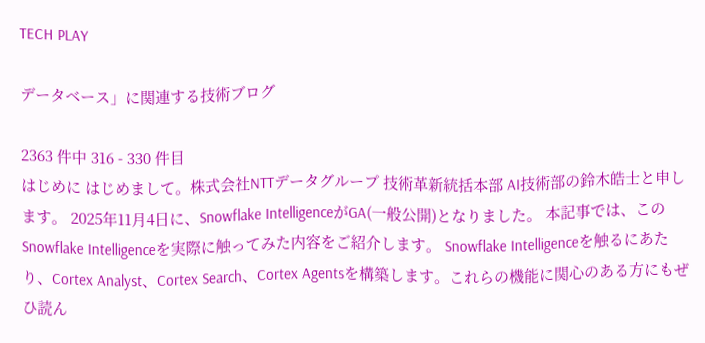TECH PLAY

データベース」に関連する技術ブログ

2363 件中 316 - 330 件目
はじめに はじめまして。株式会社NTTデータグループ 技術革新統括本部 AI技術部の鈴木皓士と申します。 2025年11月4日に、Snowflake IntelligenceがGA(一般公開)となりました。 本記事では、このSnowflake Intelligenceを実際に触ってみた内容をご紹介します。 Snowflake Intelligenceを触るにあたり、Cortex Analyst、Cortex Search、Cortex Agentsを構築します。これらの機能に関心のある方にもぜひ読ん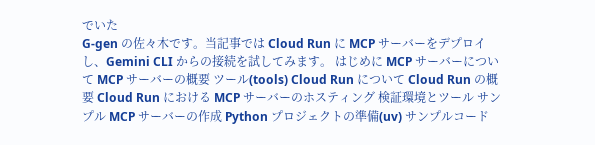でいた
G-gen の佐々木です。当記事では Cloud Run に MCP サーバーをデプロイし、Gemini CLI からの接続を試してみます。 はじめに MCP サーバーについて MCP サーバーの概要 ツール(tools) Cloud Run について Cloud Run の概要 Cloud Run における MCP サーバーのホスティング 検証環境とツール サンプル MCP サーバーの作成 Python プロジェクトの準備(uv) サンプルコード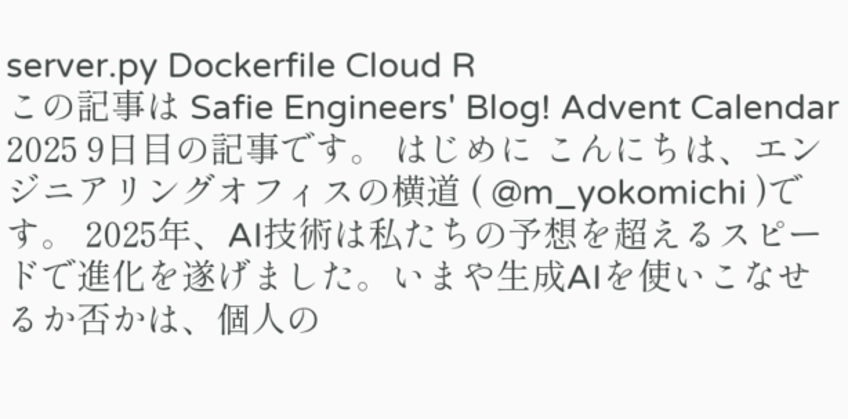server.py Dockerfile Cloud R
この記事は Safie Engineers' Blog! Advent Calendar 2025 9日目の記事です。 はじめに こんにちは、エンジニアリングオフィスの横道 ( @m_yokomichi )です。 2025年、AI技術は私たちの予想を超えるスピードで進化を遂げました。いまや生成AIを使いこなせるか否かは、個人の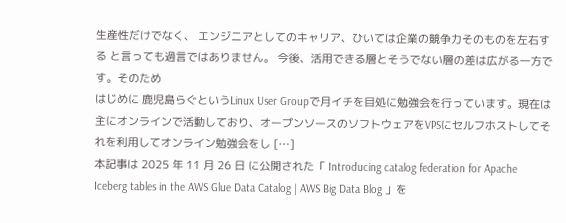生産性だけでなく、 エンジニアとしてのキャリア、ひいては企業の競争力そのものを左右する と言っても過言ではありません。 今後、活用できる層とそうでない層の差は広がる一方です。そのため
はじめに 鹿児島らぐというLinux User Groupで月イチを目処に勉強会を行っています。現在は主にオンラインで活動しており、オープンソースのソフトウェアをVPSにセルフホストしてそれを利用してオンライン勉強会をし […]
本記事は 2025 年 11 月 26 日 に公開された「 Introducing catalog federation for Apache Iceberg tables in the AWS Glue Data Catalog | AWS Big Data Blog 」を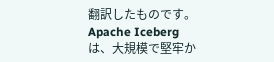翻訳したものです。 Apache Iceberg は、大規模で堅牢か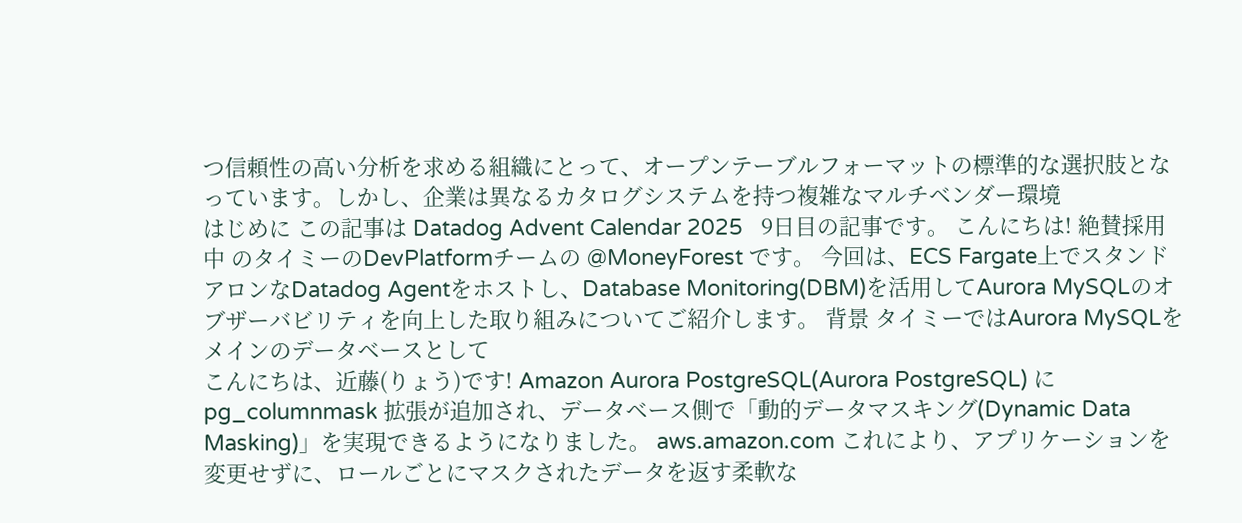つ信頼性の高い分析を求める組織にとって、オープンテーブルフォーマットの標準的な選択肢となっています。しかし、企業は異なるカタログシステムを持つ複雑なマルチベンダー環境
はじめに この記事は Datadog Advent Calendar 2025   9日目の記事です。 こんにちは! 絶賛採用中 のタイミーのDevPlatformチームの @MoneyForest です。 今回は、ECS Fargate上でスタンドアロンなDatadog Agentをホストし、Database Monitoring(DBM)を活用してAurora MySQLのオブザーバビリティを向上した取り組みについてご紹介します。 背景 タイミーではAurora MySQLをメインのデータベースとして
こんにちは、近藤(りょう)です! Amazon Aurora PostgreSQL(Aurora PostgreSQL) に pg_columnmask 拡張が追加され、データベース側で「動的データマスキング(Dynamic Data Masking)」を実現できるようになりました。 aws.amazon.com これにより、アプリケーションを変更せずに、ロールごとにマスクされたデータを返す柔軟な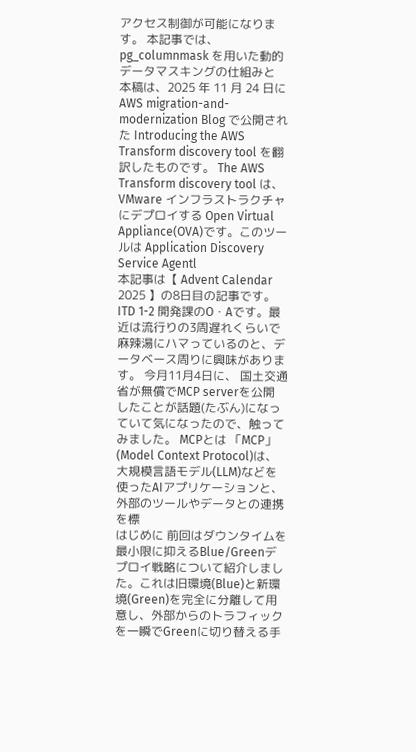アクセス制御が可能になります。 本記事では、pg_columnmask を用いた動的データマスキングの仕組みと
本稿は、2025 年 11 月 24 日に AWS migration-and-modernization Blog で公開された Introducing the AWS Transform discovery tool を翻訳したものです。 The AWS Transform discovery tool は、VMware インフラストラクチャにデプロイする Open Virtual Appliance(OVA)です。このツールは Application Discovery Service Agentl
本記事は【 Advent Calendar 2025 】の8日目の記事です。 ITD 1-2 開発課のO・Aです。最近は流行りの3周遅れくらいで麻辣湯にハマっているのと、データベース周りに興味があります。 今月11月4日に、 国土交通省が無償でMCP serverを公開 したことが話題(たぶん)になっていて気になったので、触ってみました。 MCPとは 「MCP」(Model Context Protocol)は、大規模言語モデル(LLM)などを使ったAIアプリケーションと、外部のツールやデータとの連携を標
はじめに 前回はダウンタイムを最小限に抑えるBlue/Greenデプロイ戦略について紹介しました。これは旧環境(Blue)と新環境(Green)を完全に分離して用意し、外部からのトラフィックを一瞬でGreenに切り替える手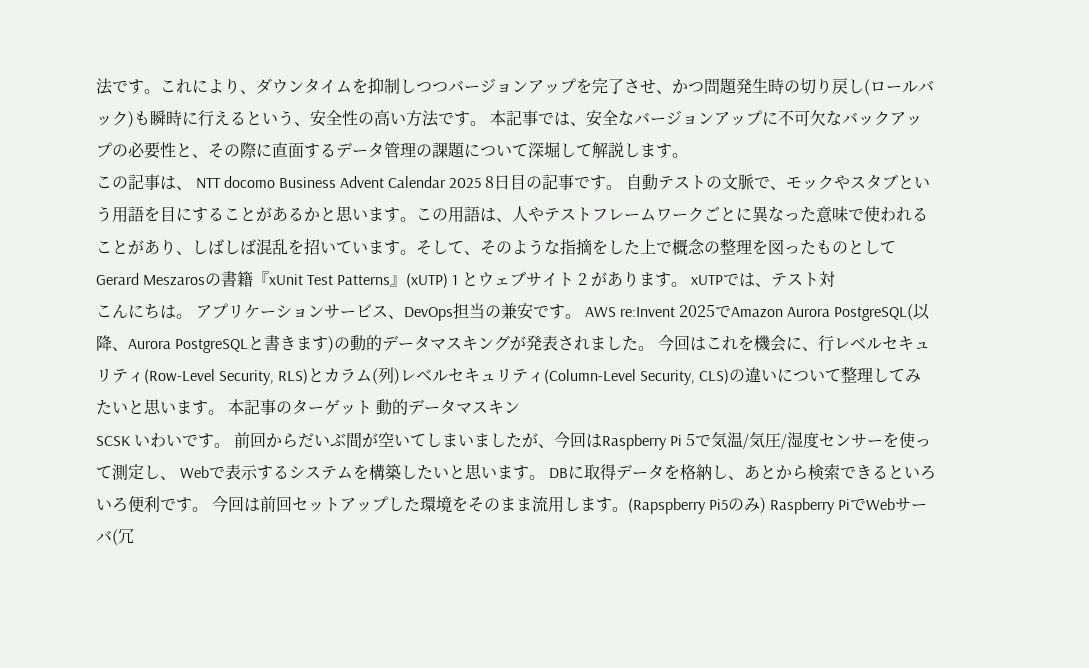法です。これにより、ダウンタイムを抑制しつつバージョンアップを完了させ、かつ問題発生時の切り戻し(ロールバック)も瞬時に行えるという、安全性の高い方法です。 本記事では、安全なバージョンアップに不可欠なバックアップの必要性と、その際に直面するデータ管理の課題について深堀して解説します。
この記事は、 NTT docomo Business Advent Calendar 2025 8日目の記事です。 自動テストの文脈で、モックやスタブという用語を目にすることがあるかと思います。この用語は、人やテストフレームワークごとに異なった意味で使われることがあり、しばしば混乱を招いています。そして、そのような指摘をした上で概念の整理を図ったものとしてGerard Meszarosの書籍『xUnit Test Patterns』(xUTP) 1 とウェブサイト 2 があります。 xUTPでは、テスト対
こんにちは。 アプリケーションサービス、DevOps担当の兼安です。 AWS re:Invent 2025でAmazon Aurora PostgreSQL(以降、Aurora PostgreSQLと書きます)の動的データマスキングが発表されました。 今回はこれを機会に、行レベルセキュリティ(Row-Level Security, RLS)とカラム(列)レベルセキュリティ(Column-Level Security, CLS)の違いについて整理してみたいと思います。 本記事のターゲット 動的データマスキン
SCSK いわいです。 前回からだいぶ間が空いてしまいましたが、今回はRaspberry Pi 5で気温/気圧/湿度センサーを使って測定し、 Webで表示するシステムを構築したいと思います。 DBに取得データを格納し、あとから検索できるといろいろ便利です。 今回は前回セットアップした環境をそのまま流用します。(Rapspberry Pi5のみ) Raspberry PiでWebサーバ(冗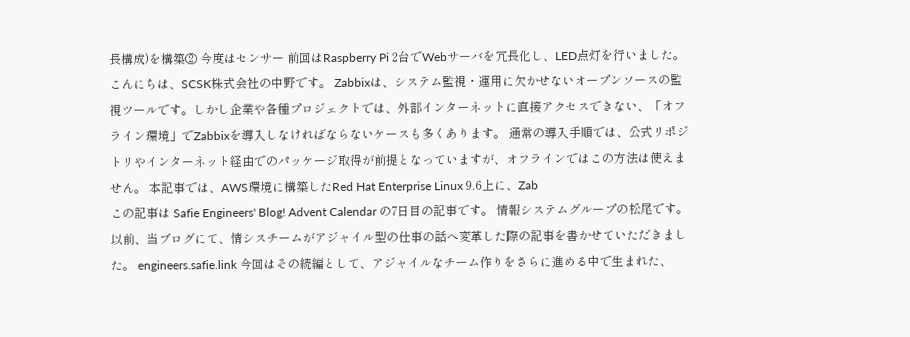長構成)を構築② 今度はセンサー 前回はRaspberry Pi 2台でWebサーバを冗長化し、LED点灯を行いました。
こんにちは、SCSK株式会社の中野です。 Zabbixは、システム監視・運用に欠かせないオープンソースの監視ツールです。しかし企業や各種プロジェクトでは、外部インターネットに直接アクセスできない、「オフライン環境」でZabbixを導入しなければならないケースも多くあります。 通常の導入手順では、公式リポジトリやインターネット経由でのパッケージ取得が前提となっていますが、オフラインではこの方法は使えません。 本記事では、AWS環境に構築したRed Hat Enterprise Linux 9.6上に、Zab
この記事は Safie Engineers' Blog! Advent Calendar の7日目の記事です。 情報システムグループの松尾です。 以前、当ブログにて、情シスチームがアジャイル型の仕事の話へ変革した際の記事を書かせていただきました。 engineers.safie.link 今回はその続編として、アジャイルなチーム作りをさらに進める中で生まれた、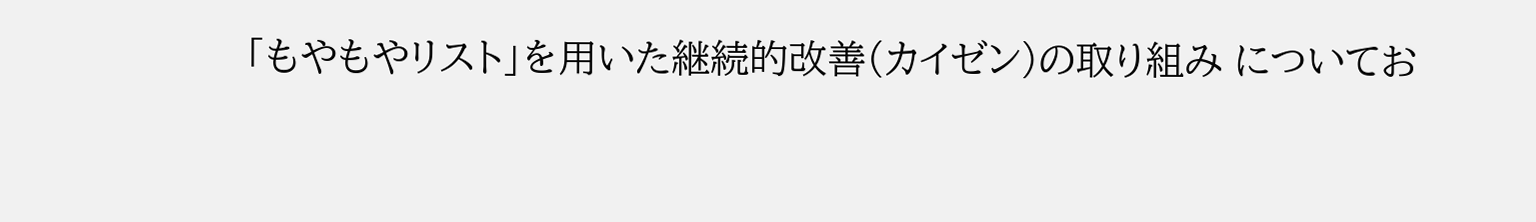「もやもやリスト」を用いた継続的改善(カイゼン)の取り組み についてお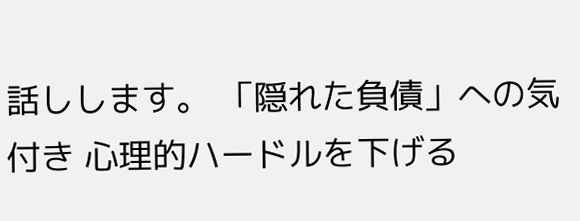話しします。 「隠れた負債」への気付き 心理的ハードルを下げる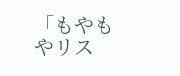「もやもやリス